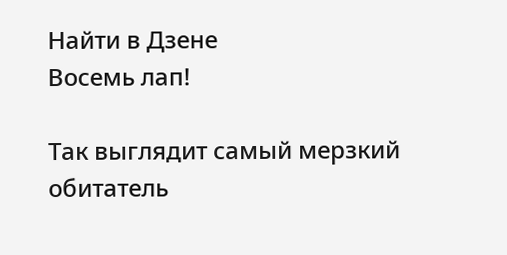Найти в Дзене
Восемь лап!

Так выглядит самый мерзкий обитатель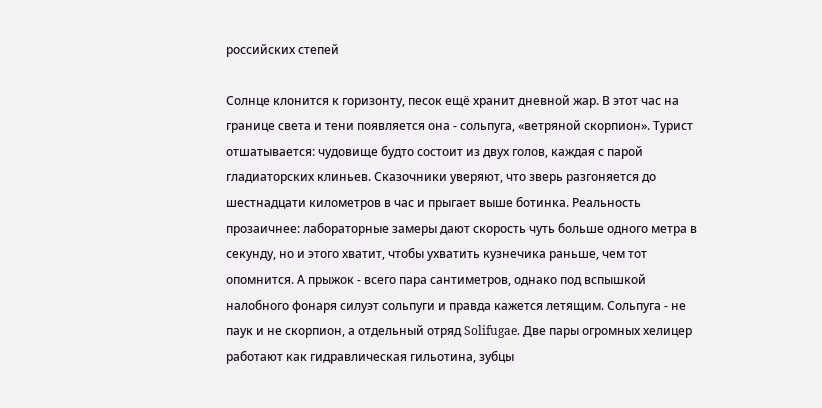российских степей

Солнце клонится к горизонту, песок ещё хранит дневной жар. В этот час на границе света и тени появляется она - сольпуга, «ветряной скорпион». Турист отшатывается: чудовище будто состоит из двух голов, каждая с парой гладиаторских клиньев. Сказочники уверяют, что зверь разгоняется до шестнадцати километров в час и прыгает выше ботинка. Реальность прозаичнее: лабораторные замеры дают скорость чуть больше одного метра в секунду, но и этого хватит, чтобы ухватить кузнечика раньше, чем тот опомнится. А прыжок - всего пара сантиметров, однако под вспышкой налобного фонаря силуэт сольпуги и правда кажется летящим. Сольпуга - не паук и не скорпион, а отдельный отряд Solifugae. Две пары огромных хелицер работают как гидравлическая гильотина, зубцы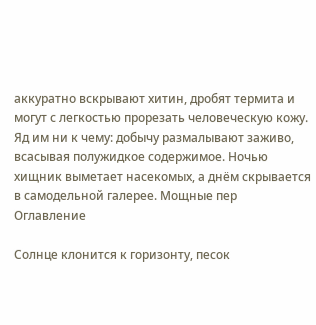аккуратно вскрывают хитин, дробят термита и могут с легкостью прорезать человеческую кожу. Яд им ни к чему: добычу размалывают заживо, всасывая полужидкое содержимое. Ночью хищник выметает насекомых, а днём скрывается в самодельной галерее. Мощные пер
Оглавление

Солнце клонится к горизонту, песок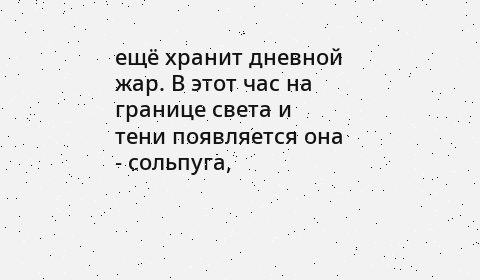ещё хранит дневной жар. В этот час на границе света и тени появляется она - сольпуга,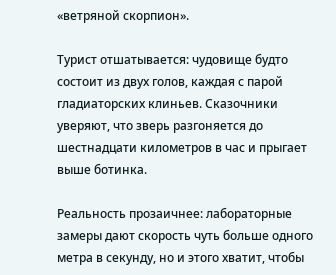«ветряной скорпион».

Турист отшатывается: чудовище будто состоит из двух голов, каждая с парой гладиаторских клиньев. Сказочники уверяют, что зверь разгоняется до шестнадцати километров в час и прыгает выше ботинка.

Реальность прозаичнее: лабораторные замеры дают скорость чуть больше одного метра в секунду, но и этого хватит, чтобы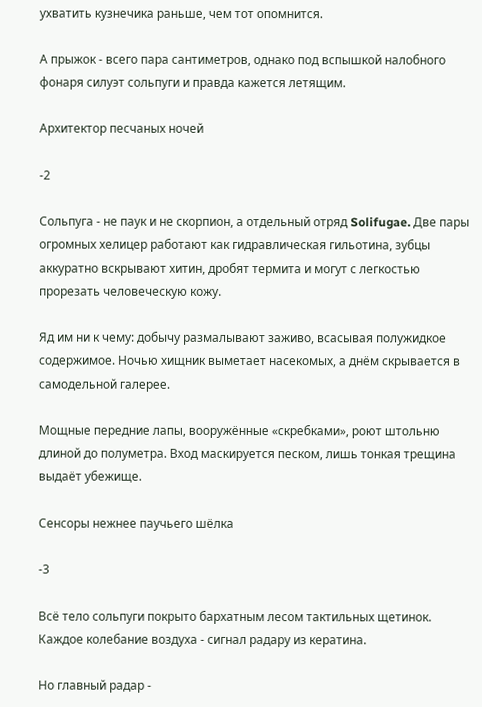ухватить кузнечика раньше, чем тот опомнится.

А прыжок - всего пара сантиметров, однако под вспышкой налобного фонаря силуэт сольпуги и правда кажется летящим.

Архитектор песчаных ночей

-2

Сольпуга - не паук и не скорпион, а отдельный отряд Solifugae. Две пары огромных хелицер работают как гидравлическая гильотина, зубцы аккуратно вскрывают хитин, дробят термита и могут с легкостью прорезать человеческую кожу.

Яд им ни к чему: добычу размалывают заживо, всасывая полужидкое содержимое. Ночью хищник выметает насекомых, а днём скрывается в самодельной галерее.

Мощные передние лапы, вооружённые «скребками», роют штольню длиной до полуметра. Вход маскируется песком, лишь тонкая трещина выдаёт убежище.

Сенсоры нежнее паучьего шёлка

-3

Всё тело сольпуги покрыто бархатным лесом тактильных щетинок. Каждое колебание воздуха - сигнал радару из кератина.

Но главный радар -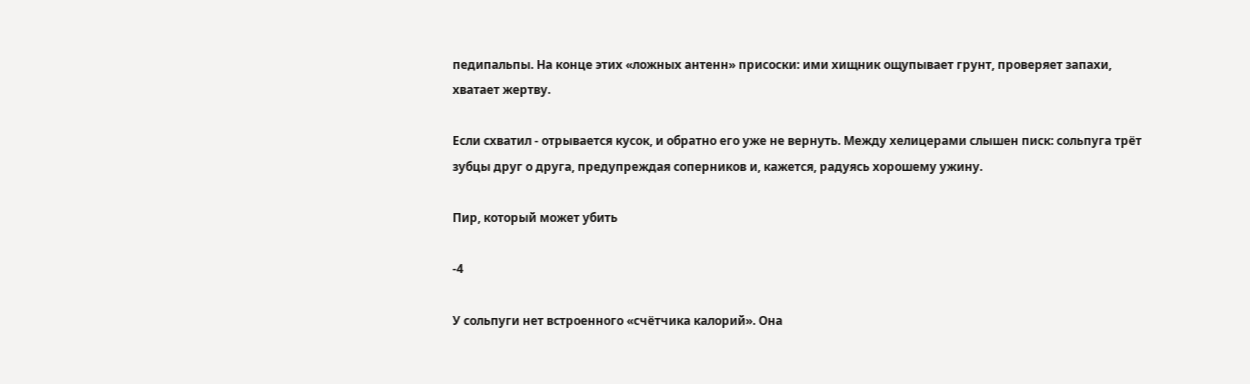педипальпы. На конце этих «ложных антенн» присоски: ими хищник ощупывает грунт, проверяет запахи, хватает жертву.

Если схватил - отрывается кусок, и обратно его уже не вернуть. Между хелицерами слышен писк: сольпуга трёт зубцы друг о друга, предупреждая соперников и, кажется, радуясь хорошему ужину.

Пир, который может убить

-4

У сольпуги нет встроенного «счётчика калорий». Она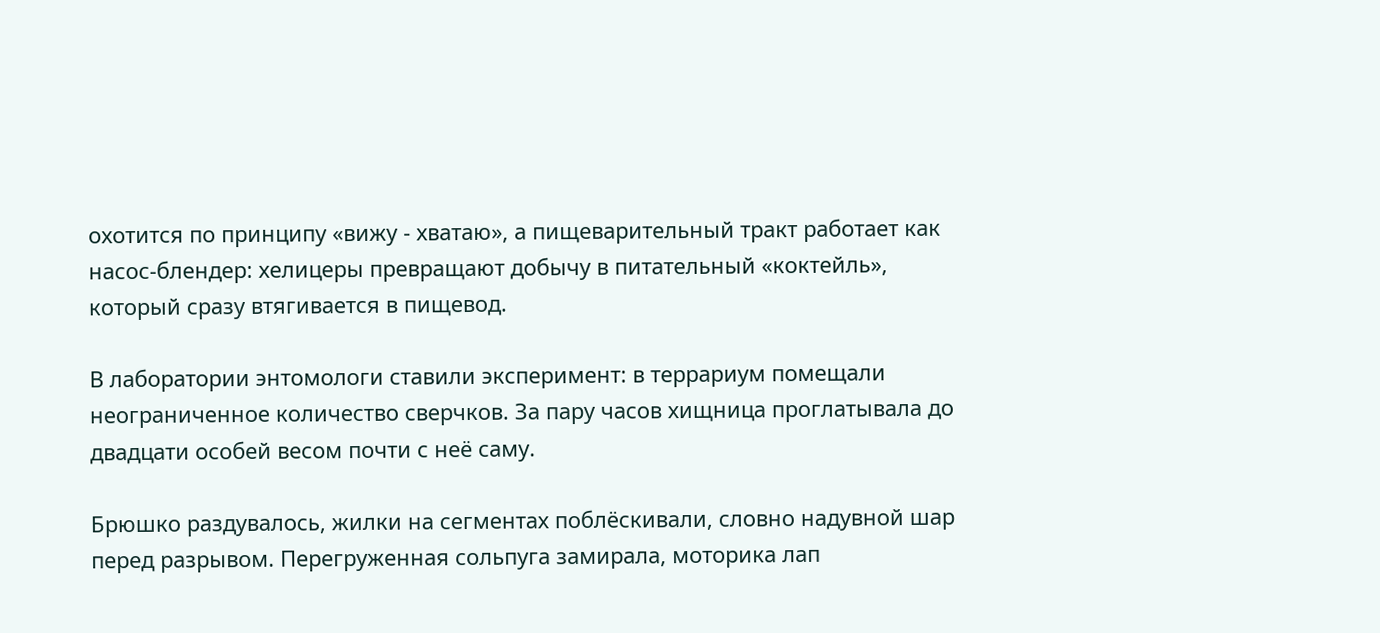охотится по принципу «вижу - хватаю», а пищеварительный тракт работает как насос-блендер: хелицеры превращают добычу в питательный «коктейль», который сразу втягивается в пищевод.

В лаборатории энтомологи ставили эксперимент: в террариум помещали неограниченное количество сверчков. За пару часов хищница проглатывала до двадцати особей весом почти с неё саму.

Брюшко раздувалось, жилки на сегментах поблёскивали, словно надувной шар перед разрывом. Перегруженная сольпуга замирала, моторика лап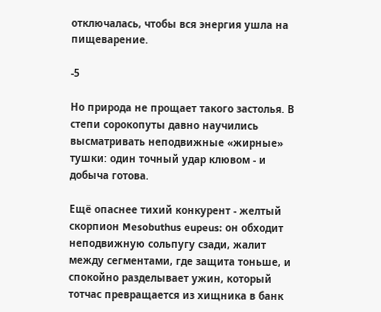отключалась, чтобы вся энергия ушла на пищеварение.

-5

Но природа не прощает такого застолья. В степи сорокопуты давно научились высматривать неподвижные «жирные» тушки: один точный удар клювом - и добыча готова.

Ещё опаснее тихий конкурент - желтый скорпион Mesobuthus eupeus: он обходит неподвижную сольпугу сзади, жалит между сегментами, где защита тоньше, и спокойно разделывает ужин, который тотчас превращается из хищника в банк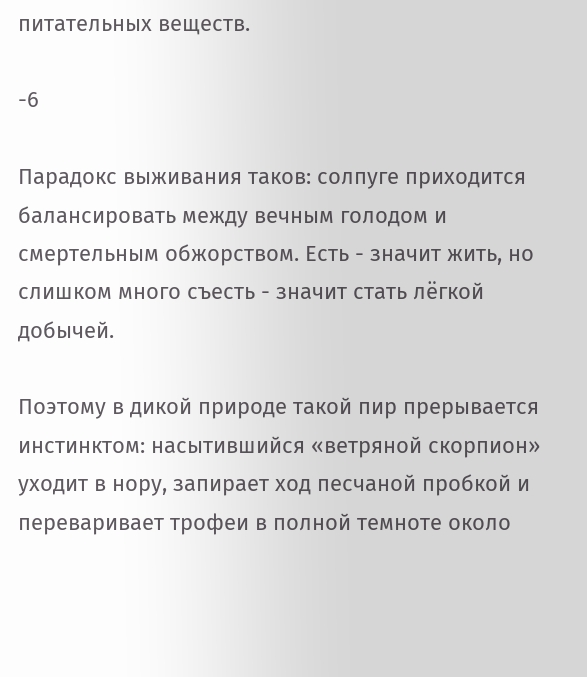питательных веществ.

-6

Парадокс выживания таков: солпуге приходится балансировать между вечным голодом и смертельным обжорством. Есть - значит жить, но слишком много съесть - значит стать лёгкой добычей.

Поэтому в дикой природе такой пир прерывается инстинктом: насытившийся «ветряной скорпион» уходит в нору, запирает ход песчаной пробкой и переваривает трофеи в полной темноте около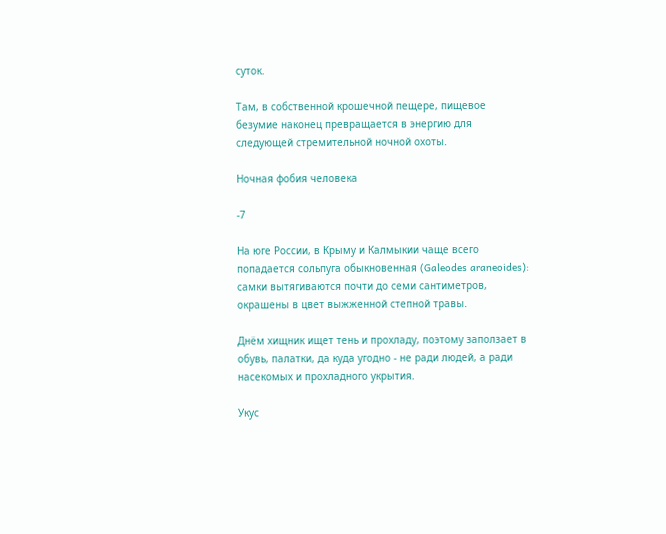суток.

Там, в собственной крошечной пещере, пищевое безумие наконец превращается в энергию для следующей стремительной ночной охоты.

Ночная фобия человека

-7

На юге России, в Крыму и Калмыкии чаще всего попадается сольпуга обыкновенная (Galeodes araneoides): самки вытягиваются почти до семи сантиметров, окрашены в цвет выжженной степной травы.

Днём хищник ищет тень и прохладу, поэтому заползает в обувь, палатки, да куда угодно - не ради людей, а ради насекомых и прохладного укрытия.

Укус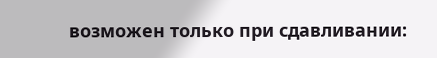возможен только при сдавливании: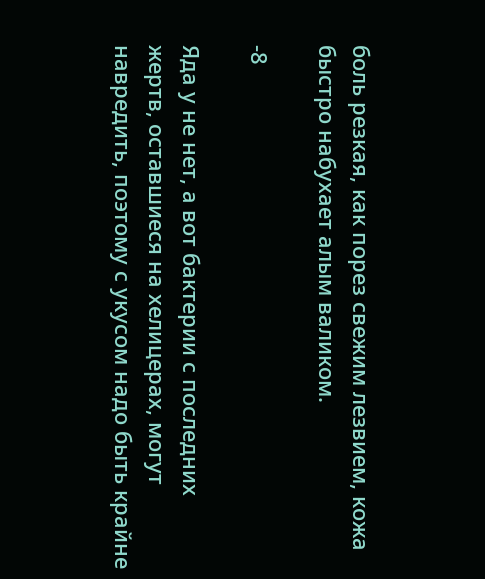боль резкая, как порез свежим лезвием, кожа быстро набухает алым валиком.

-8

Яда у не нет, а вот бактерии с последних жертв, оставшиеся на хелицерах, могут навредить, поэтому с укусом надо быть крайне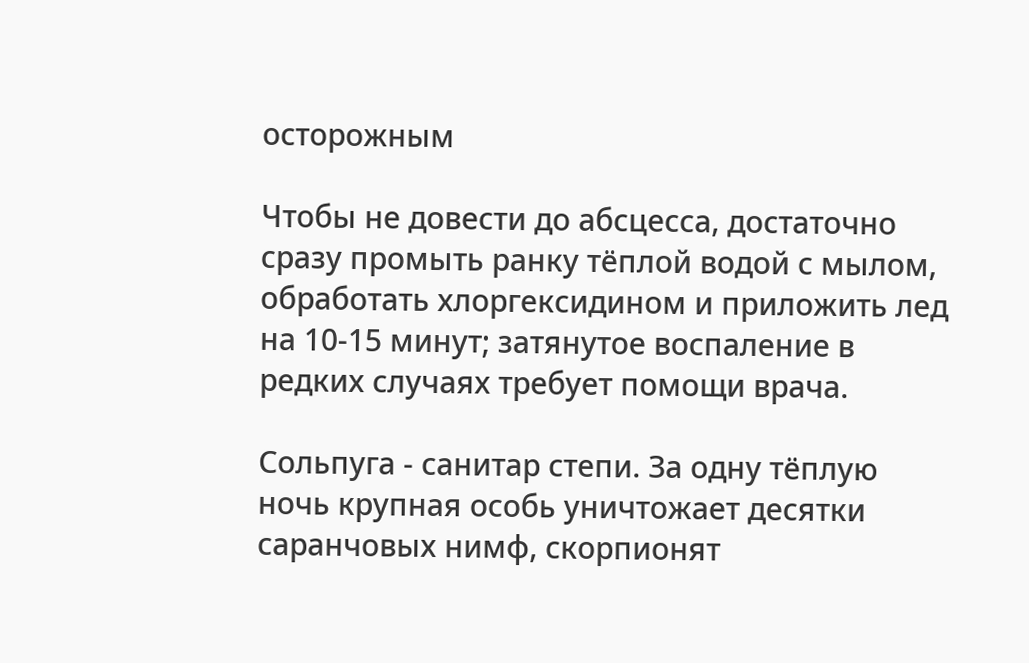осторожным

Чтобы не довести до абсцесса, достаточно сразу промыть ранку тёплой водой с мылом, обработать хлоргексидином и приложить лед на 10-15 минут; затянутое воспаление в редких случаях требует помощи врача.

Сольпуга - санитар степи. За одну тёплую ночь крупная особь уничтожает десятки саранчовых нимф, скорпионят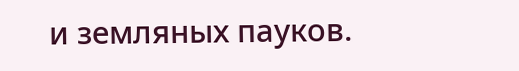и земляных пауков.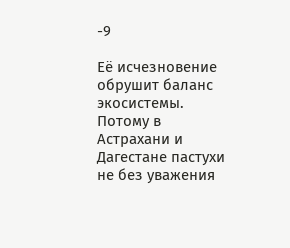-9

Её исчезновение обрушит баланс экосистемы. Потому в Астрахани и Дагестане пастухи не без уважения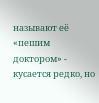называют её «пешим доктором» - кусается редко, но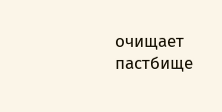очищает пастбище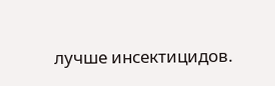лучше инсектицидов.